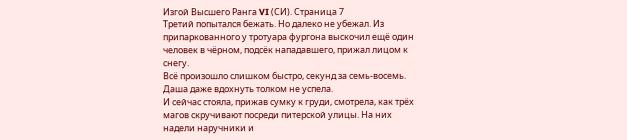Изгой Высшего Ранга VI (СИ). Страница 7
Третий попытался бежать. Но далеко не убежал. Из припаркованного у тротуара фургона выскочил ещё один человек в чёрном, подсёк нападавшего, прижал лицом к снегу.
Всё произошло слишком быстро, секунд за семь-восемь. Даша даже вдохнуть толком не успела.
И сейчас стояла, прижав сумку к груди, смотрела, как трёх магов скручивают посреди питерской улицы. На них надели наручники и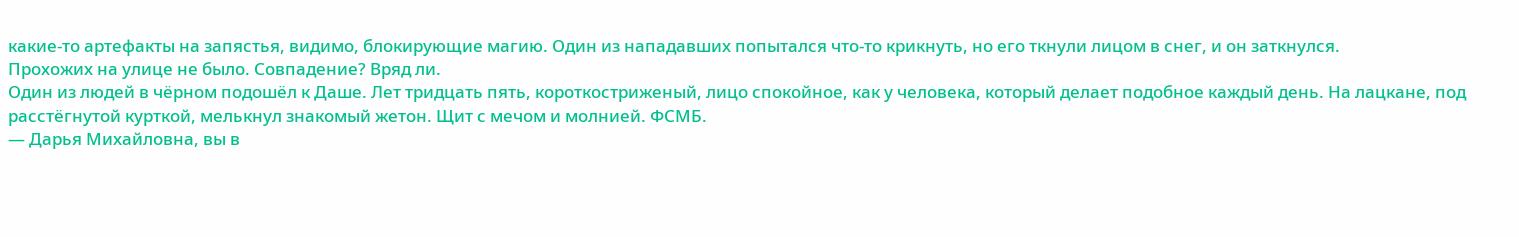какие-то артефакты на запястья, видимо, блокирующие магию. Один из нападавших попытался что-то крикнуть, но его ткнули лицом в снег, и он заткнулся.
Прохожих на улице не было. Совпадение? Вряд ли.
Один из людей в чёрном подошёл к Даше. Лет тридцать пять, короткостриженый, лицо спокойное, как у человека, который делает подобное каждый день. На лацкане, под расстёгнутой курткой, мелькнул знакомый жетон. Щит с мечом и молнией. ФСМБ.
— Дарья Михайловна, вы в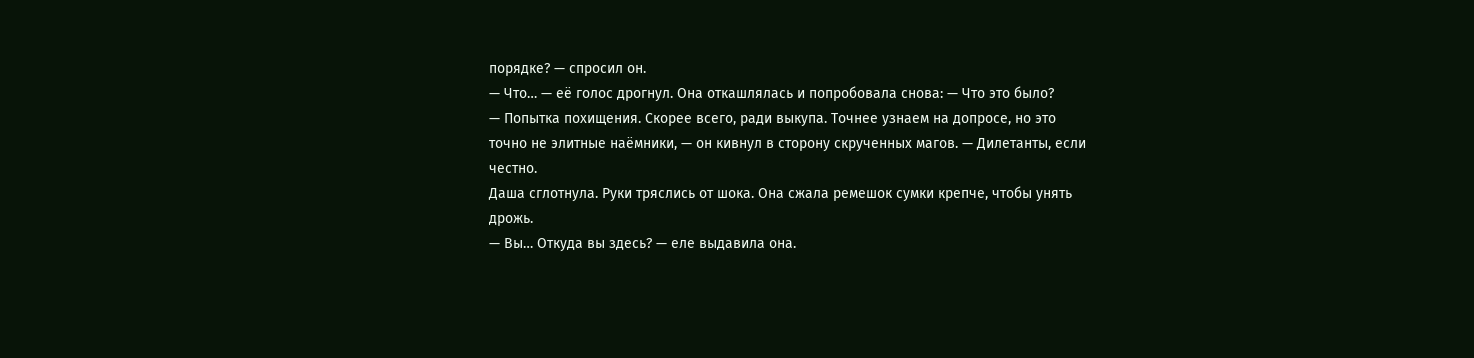порядке? — спросил он.
— Что… — её голос дрогнул. Она откашлялась и попробовала снова: — Что это было?
— Попытка похищения. Скорее всего, ради выкупа. Точнее узнаем на допросе, но это точно не элитные наёмники, — он кивнул в сторону скрученных магов. — Дилетанты, если честно.
Даша сглотнула. Руки тряслись от шока. Она сжала ремешок сумки крепче, чтобы унять дрожь.
— Вы… Откуда вы здесь? — еле выдавила она.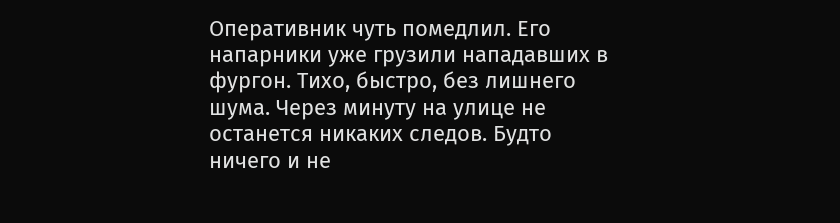Оперативник чуть помедлил. Его напарники уже грузили нападавших в фургон. Тихо, быстро, без лишнего шума. Через минуту на улице не останется никаких следов. Будто ничего и не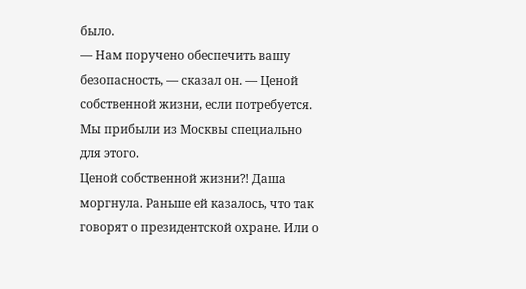было.
— Нам поручено обеспечить вашу безопасность, — сказал он. — Ценой собственной жизни, если потребуется. Мы прибыли из Москвы специально для этого.
Ценой собственной жизни⁈ Даша моргнула. Раньше ей казалось, что так говорят о президентской охране. Или о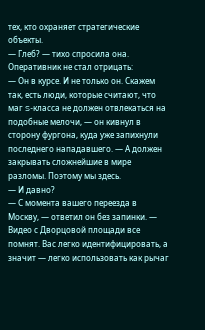тех, кто охраняет стратегические объекты.
— Глеб? — тихо спросила она.
Оперативник не стал отрицать:
— Он в курсе. И не только он. Скажем так, есть люди, которые считают, что маг S-класса не должен отвлекаться на подобные мелочи, — он кивнул в сторону фургона, куда уже запихнули последнего нападавшего. — А должен закрывать сложнейшие в мире разломы. Поэтому мы здесь.
— И давно?
— С момента вашего переезда в Москву, — ответил он без запинки. — Видео с Дворцовой площади все помнят. Вас легко идентифицировать, а значит — легко использовать как рычаг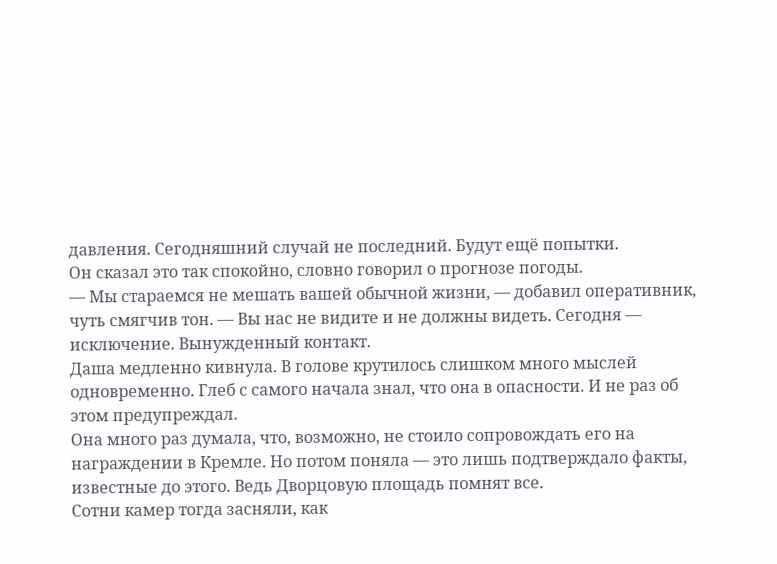давления. Сегодняшний случай не последний. Будут ещё попытки.
Он сказал это так спокойно, словно говорил о прогнозе погоды.
— Мы стараемся не мешать вашей обычной жизни, — добавил оперативник, чуть смягчив тон. — Вы нас не видите и не должны видеть. Сегодня — исключение. Вынужденный контакт.
Даша медленно кивнула. В голове крутилось слишком много мыслей одновременно. Глеб с самого начала знал, что она в опасности. И не раз об этом предупреждал.
Она много раз думала, что, возможно, не стоило сопровождать его на награждении в Кремле. Но потом поняла — это лишь подтверждало факты, известные до этого. Ведь Дворцовую площадь помнят все.
Сотни камер тогда засняли, как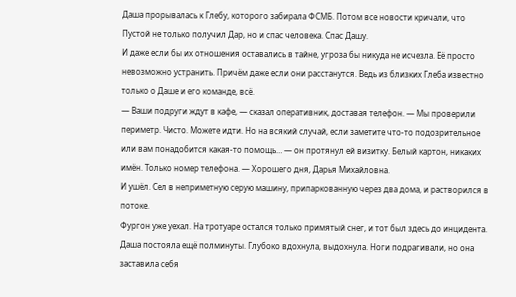Даша прорывалась к Глебу, которого забирала ФСМБ. Потом все новости кричали, что Пустой не только получил Дар, но и спас человека. Спас Дашу.
И даже если бы их отношения оставались в тайне, угроза бы никуда не исчезла. Её просто невозможно устранить. Причём даже если они расстанутся. Ведь из близких Глеба известно только о Даше и его команде, всё.
— Ваши подруги ждут в кафе, — сказал оперативник, доставая телефон. — Мы проверили периметр. Чисто. Можете идти. Но на всякий случай, если заметите что-то подозрительное или вам понадобится какая-то помощь… — он протянул ей визитку. Белый картон, никаких имён. Только номер телефона. — Хорошего дня, Дарья Михайловна.
И ушёл. Сел в неприметную серую машину, припаркованную через два дома, и растворился в потоке.
Фургон уже уехал. На тротуаре остался только примятый снег, и тот был здесь до инцидента.
Даша постояла ещё полминуты. Глубоко вдохнула, выдохнула. Ноги подрагивали, но она заставила себя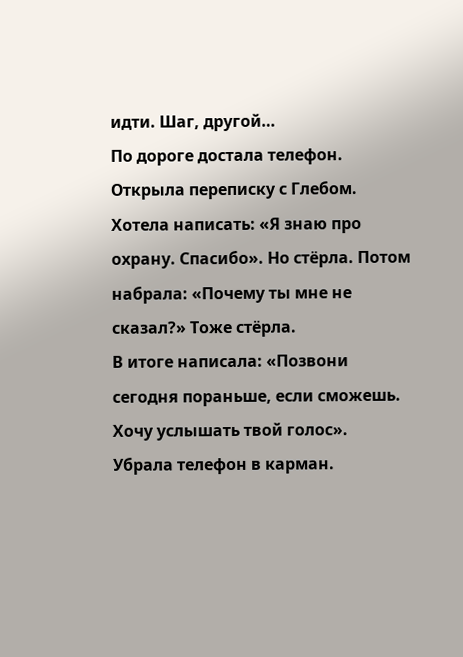идти. Шаг, другой…
По дороге достала телефон. Открыла переписку с Глебом.
Хотела написать: «Я знаю про охрану. Спасибо». Но стёрла. Потом набрала: «Почему ты мне не сказал?» Тоже стёрла.
В итоге написала: «Позвони сегодня пораньше, если сможешь. Хочу услышать твой голос».
Убрала телефон в карман.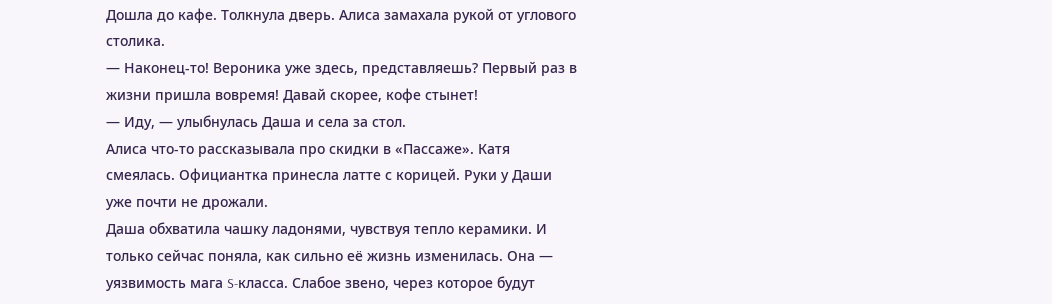Дошла до кафе. Толкнула дверь. Алиса замахала рукой от углового столика.
— Наконец-то! Вероника уже здесь, представляешь? Первый раз в жизни пришла вовремя! Давай скорее, кофе стынет!
— Иду, — улыбнулась Даша и села за стол.
Алиса что-то рассказывала про скидки в «Пассаже». Катя смеялась. Официантка принесла латте с корицей. Руки у Даши уже почти не дрожали.
Даша обхватила чашку ладонями, чувствуя тепло керамики. И только сейчас поняла, как сильно её жизнь изменилась. Она — уязвимость мага S-класса. Слабое звено, через которое будут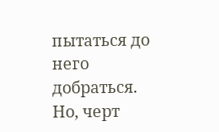пытаться до него добраться.
Но, черт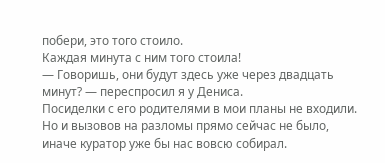побери, это того стоило.
Каждая минута с ним того стоила!
— Говоришь, они будут здесь уже через двадцать минут? — переспросил я у Дениса.
Посиделки с его родителями в мои планы не входили. Но и вызовов на разломы прямо сейчас не было, иначе куратор уже бы нас вовсю собирал.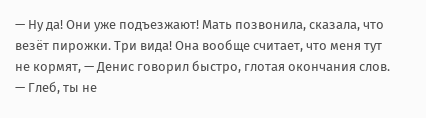— Ну да! Они уже подъезжают! Мать позвонила, сказала, что везёт пирожки. Три вида! Она вообще считает, что меня тут не кормят, — Денис говорил быстро, глотая окончания слов. — Глеб, ты не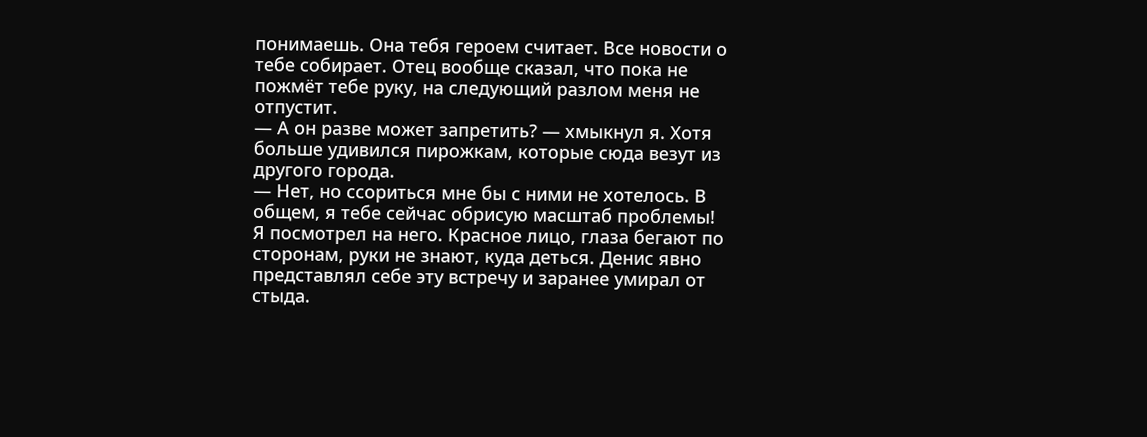понимаешь. Она тебя героем считает. Все новости о тебе собирает. Отец вообще сказал, что пока не пожмёт тебе руку, на следующий разлом меня не отпустит.
— А он разве может запретить? — хмыкнул я. Хотя больше удивился пирожкам, которые сюда везут из другого города.
— Нет, но ссориться мне бы с ними не хотелось. В общем, я тебе сейчас обрисую масштаб проблемы!
Я посмотрел на него. Красное лицо, глаза бегают по сторонам, руки не знают, куда деться. Денис явно представлял себе эту встречу и заранее умирал от стыда.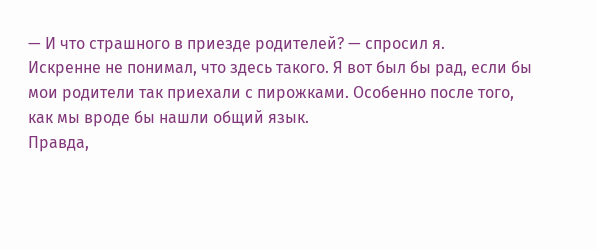— И что страшного в приезде родителей? — спросил я.
Искренне не понимал, что здесь такого. Я вот был бы рад, если бы мои родители так приехали с пирожками. Особенно после того, как мы вроде бы нашли общий язык.
Правда,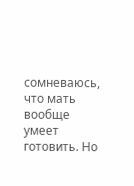сомневаюсь, что мать вообще умеет готовить. Но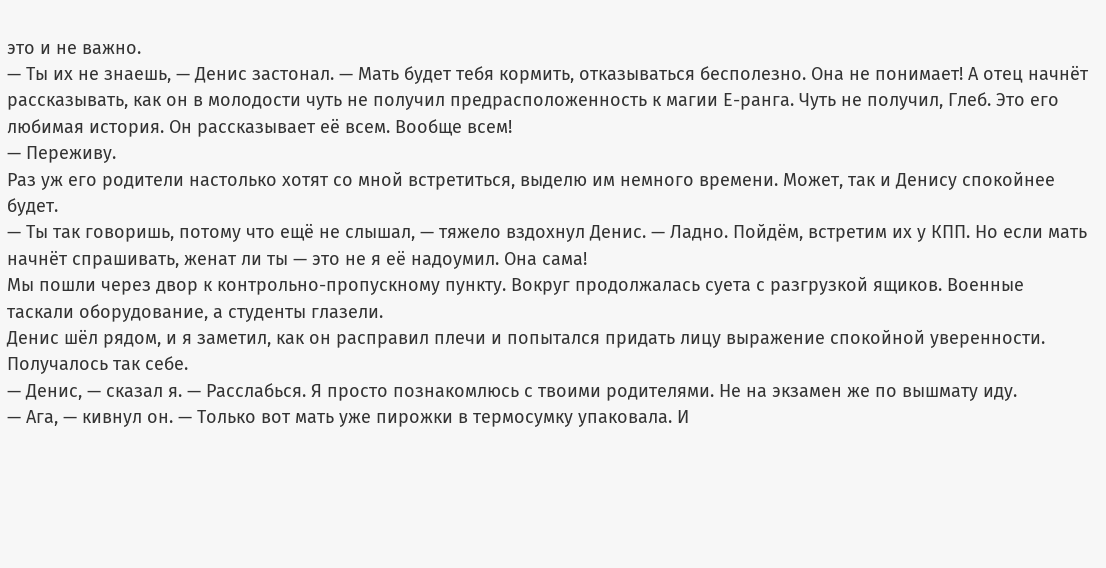это и не важно.
— Ты их не знаешь, — Денис застонал. — Мать будет тебя кормить, отказываться бесполезно. Она не понимает! А отец начнёт рассказывать, как он в молодости чуть не получил предрасположенность к магии Е-ранга. Чуть не получил, Глеб. Это его любимая история. Он рассказывает её всем. Вообще всем!
— Переживу.
Раз уж его родители настолько хотят со мной встретиться, выделю им немного времени. Может, так и Денису спокойнее будет.
— Ты так говоришь, потому что ещё не слышал, — тяжело вздохнул Денис. — Ладно. Пойдём, встретим их у КПП. Но если мать начнёт спрашивать, женат ли ты — это не я её надоумил. Она сама!
Мы пошли через двор к контрольно-пропускному пункту. Вокруг продолжалась суета с разгрузкой ящиков. Военные таскали оборудование, а студенты глазели.
Денис шёл рядом, и я заметил, как он расправил плечи и попытался придать лицу выражение спокойной уверенности. Получалось так себе.
— Денис, — сказал я. — Расслабься. Я просто познакомлюсь с твоими родителями. Не на экзамен же по вышмату иду.
— Ага, — кивнул он. — Только вот мать уже пирожки в термосумку упаковала. И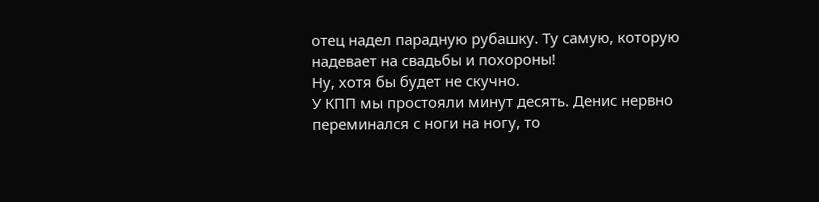отец надел парадную рубашку. Ту самую, которую надевает на свадьбы и похороны!
Ну, хотя бы будет не скучно.
У КПП мы простояли минут десять. Денис нервно переминался с ноги на ногу, то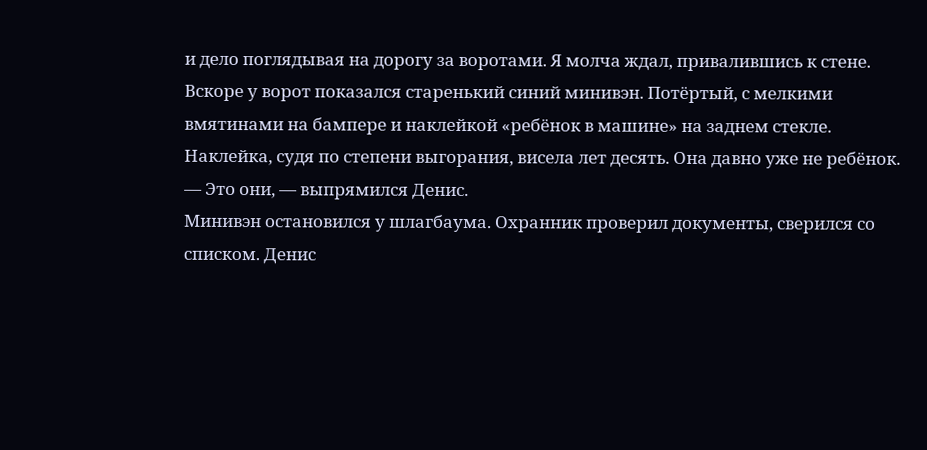и дело поглядывая на дорогу за воротами. Я молча ждал, привалившись к стене.
Вскоре у ворот показался старенький синий минивэн. Потёртый, с мелкими вмятинами на бампере и наклейкой «ребёнок в машине» на заднем стекле. Наклейка, судя по степени выгорания, висела лет десять. Она давно уже не ребёнок.
— Это они, — выпрямился Денис.
Минивэн остановился у шлагбаума. Охранник проверил документы, сверился со списком. Денис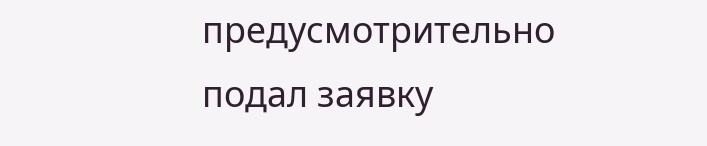предусмотрительно подал заявку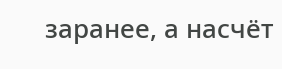заранее, а насчёт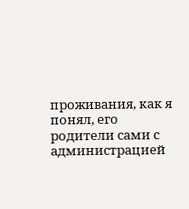проживания, как я понял, его родители сами с администрацией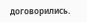договорились.